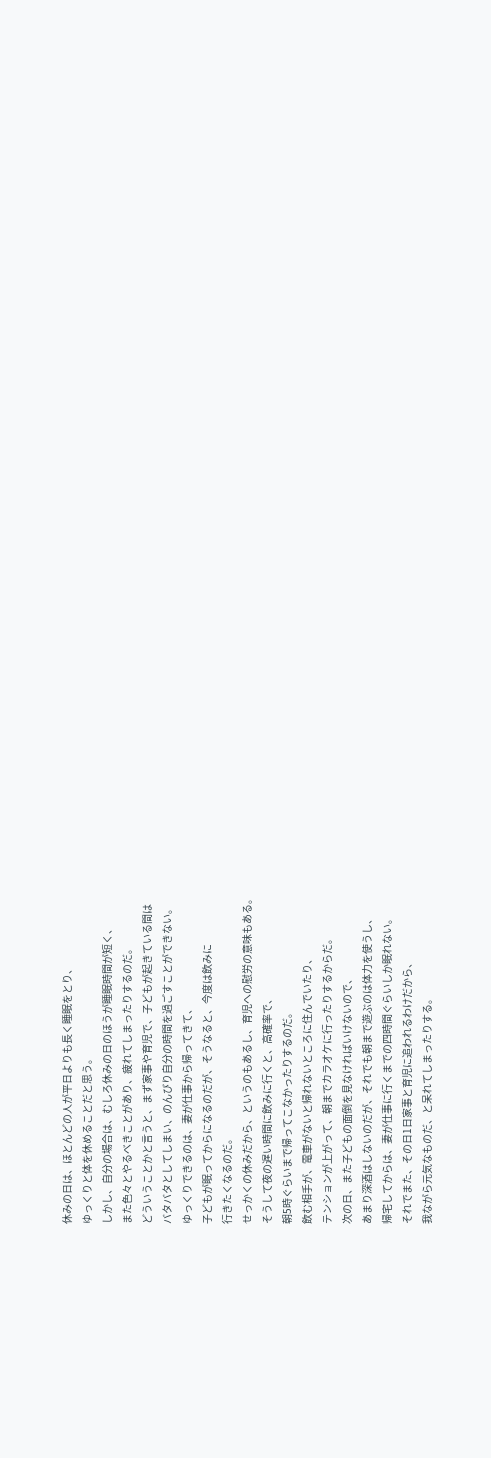休みの日は、ほとんどの人が平日よりも長く睡眠をとり、
ゆっくりと体を休めることだと思う。
しかし、自分の場合は、むしろ休みの日のほうが睡眠時間が短く、
また色々とやるべきことがあり、疲れてしまったりするのだ。
どういうことかと言うと、まず家事や育児で、子どもが起きている間は
バタバタとしてしまい、のんびり自分の時間を過ごすことができない。
ゆっくりできるのは、妻が仕事から帰ってきて、
子どもが眠ってからになるのだが、そうなると、今度は飲みに
行きたくなるのだ。
せっかくの休みだから、というのもあるし、育児への慰労の意味もある。
そうして夜の遅い時間に飲みに行くと、高確率で、
朝5時ぐらいまで帰ってこなかったりするのだ。
飲む相手が、電車がないと帰れないところに住んでいたり、
テンションが上がって、朝までカラオケに行ったりするからだ。
次の日、また子どもの面倒を見なければいけないので、
あまり深酒はしないのだが、それでも朝まで遊ぶのは体力を使うし、
帰宅してからは、妻が仕事に行くまでの四時間ぐらいしか眠れない。
それでまた、その日1日家事と育児に追われるわけだから、
我ながら元気なものだ、と呆れてしまったりする。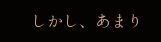しかし、あまり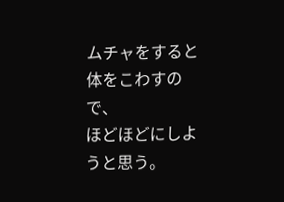ムチャをすると体をこわすので、
ほどほどにしようと思う。